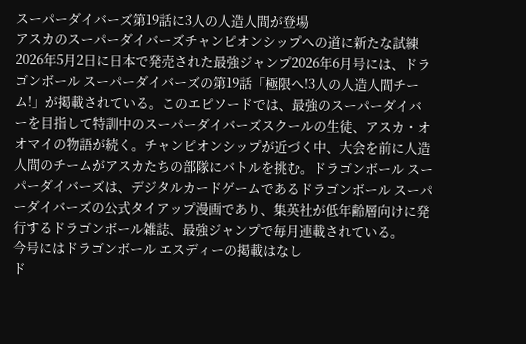スーパーダイバーズ第19話に3人の人造人間が登場
アスカのスーパーダイバーズチャンピオンシップへの道に新たな試練
2026年5月2日に日本で発売された最強ジャンプ2026年6月号には、ドラゴンボール スーパーダイバーズの第19話「極限へ!3人の人造人間チーム!」が掲載されている。このエピソードでは、最強のスーパーダイバーを目指して特訓中のスーパーダイバーズスクールの生徒、アスカ・オオマイの物語が続く。チャンピオンシップが近づく中、大会を前に人造人間のチームがアスカたちの部隊にバトルを挑む。ドラゴンボール スーパーダイバーズは、デジタルカードゲームであるドラゴンボール スーパーダイバーズの公式タイアップ漫画であり、集英社が低年齢層向けに発行するドラゴンボール雑誌、最強ジャンプで毎月連載されている。
今号にはドラゴンボール エスディーの掲載はなし
ド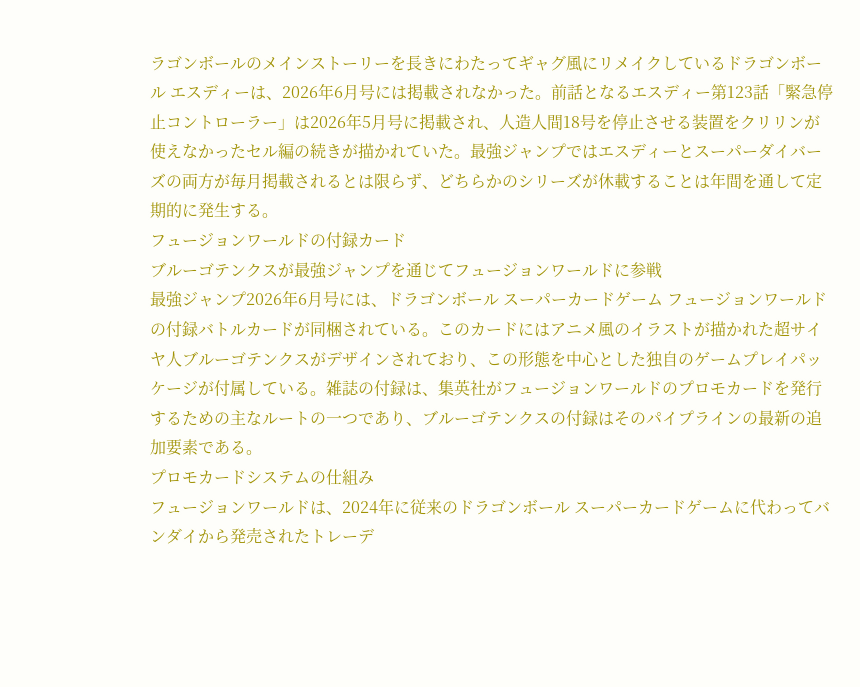ラゴンボールのメインストーリーを長きにわたってギャグ風にリメイクしているドラゴンボール エスディーは、2026年6月号には掲載されなかった。前話となるエスディー第123話「緊急停止コントローラー」は2026年5月号に掲載され、人造人間18号を停止させる装置をクリリンが使えなかったセル編の続きが描かれていた。最強ジャンプではエスディーとスーパーダイバーズの両方が毎月掲載されるとは限らず、どちらかのシリーズが休載することは年間を通して定期的に発生する。
フュージョンワールドの付録カード
ブルーゴテンクスが最強ジャンプを通じてフュージョンワールドに参戦
最強ジャンプ2026年6月号には、ドラゴンボール スーパーカードゲーム フュージョンワールドの付録バトルカードが同梱されている。このカードにはアニメ風のイラストが描かれた超サイヤ人ブルーゴテンクスがデザインされており、この形態を中心とした独自のゲームプレイパッケージが付属している。雑誌の付録は、集英社がフュージョンワールドのプロモカードを発行するための主なルートの一つであり、ブルーゴテンクスの付録はそのパイプラインの最新の追加要素である。
プロモカードシステムの仕組み
フュージョンワールドは、2024年に従来のドラゴンボール スーパーカードゲームに代わってバンダイから発売されたトレーデ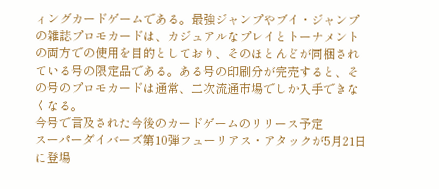ィングカードゲームである。最強ジャンプやブイ・ジャンプの雑誌プロモカードは、カジュアルなプレイとトーナメントの両方での使用を目的としており、そのほとんどが同梱されている号の限定品である。ある号の印刷分が完売すると、その号のプロモカードは通常、二次流通市場でしか入手できなくなる。
今号で言及された今後のカードゲームのリリース予定
スーパーダイバーズ第10弾フューリアス・アタックが5月21日に登場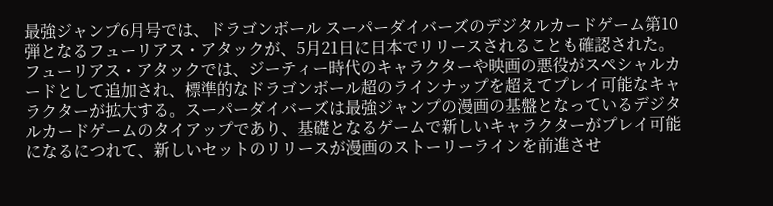最強ジャンプ6月号では、ドラゴンボール スーパーダイバーズのデジタルカードゲーム第10弾となるフューリアス・アタックが、5月21日に日本でリリースされることも確認された。フューリアス・アタックでは、ジーティー時代のキャラクターや映画の悪役がスペシャルカードとして追加され、標準的なドラゴンボール超のラインナップを超えてプレイ可能なキャラクターが拡大する。スーパーダイバーズは最強ジャンプの漫画の基盤となっているデジタルカードゲームのタイアップであり、基礎となるゲームで新しいキャラクターがプレイ可能になるにつれて、新しいセットのリリースが漫画のストーリーラインを前進させ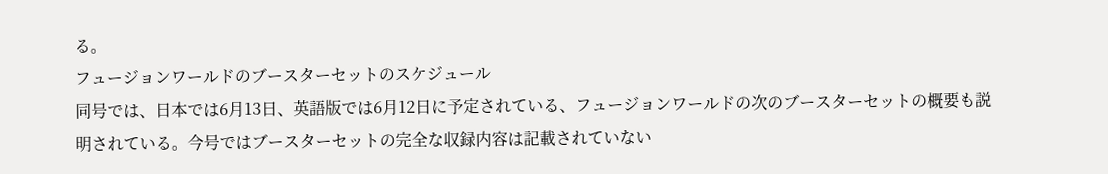る。
フュージョンワールドのブースターセットのスケジュール
同号では、日本では6月13日、英語版では6月12日に予定されている、フュージョンワールドの次のブースターセットの概要も説明されている。今号ではブースターセットの完全な収録内容は記載されていない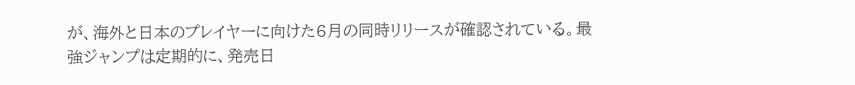が、海外と日本のプレイヤーに向けた6月の同時リリースが確認されている。最強ジャンプは定期的に、発売日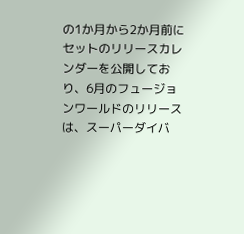の1か月から2か月前にセットのリリースカレンダーを公開しており、6月のフュージョンワールドのリリースは、スーパーダイバ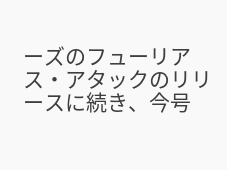ーズのフューリアス・アタックのリリースに続き、今号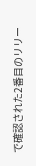で確認された2番目のリリー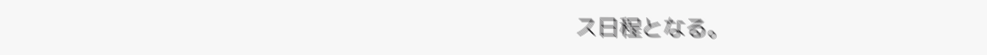ス日程となる。